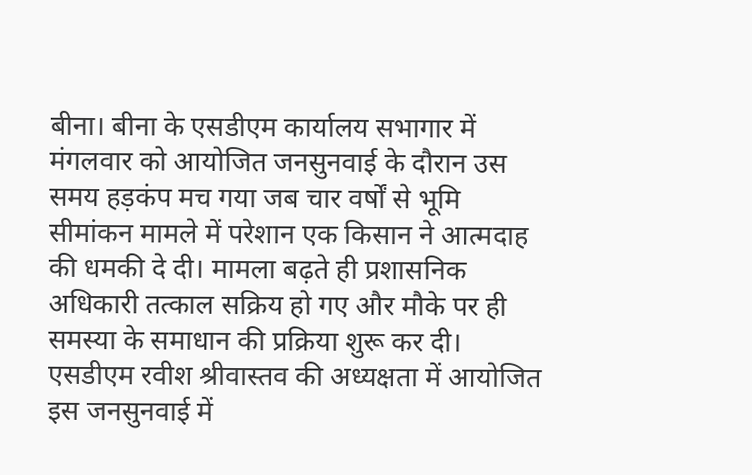बीना। बीना के एसडीएम कार्यालय सभागार में मंगलवार को आयोजित जनसुनवाई के दौरान उस समय हड़कंप मच गया जब चार वर्षों से भूमि सीमांकन मामले में परेशान एक किसान ने आत्मदाह की धमकी दे दी। मामला बढ़ते ही प्रशासनिक अधिकारी तत्काल सक्रिय हो गए और मौके पर ही समस्या के समाधान की प्रक्रिया शुरू कर दी।
एसडीएम रवीश श्रीवास्तव की अध्यक्षता में आयोजित इस जनसुनवाई में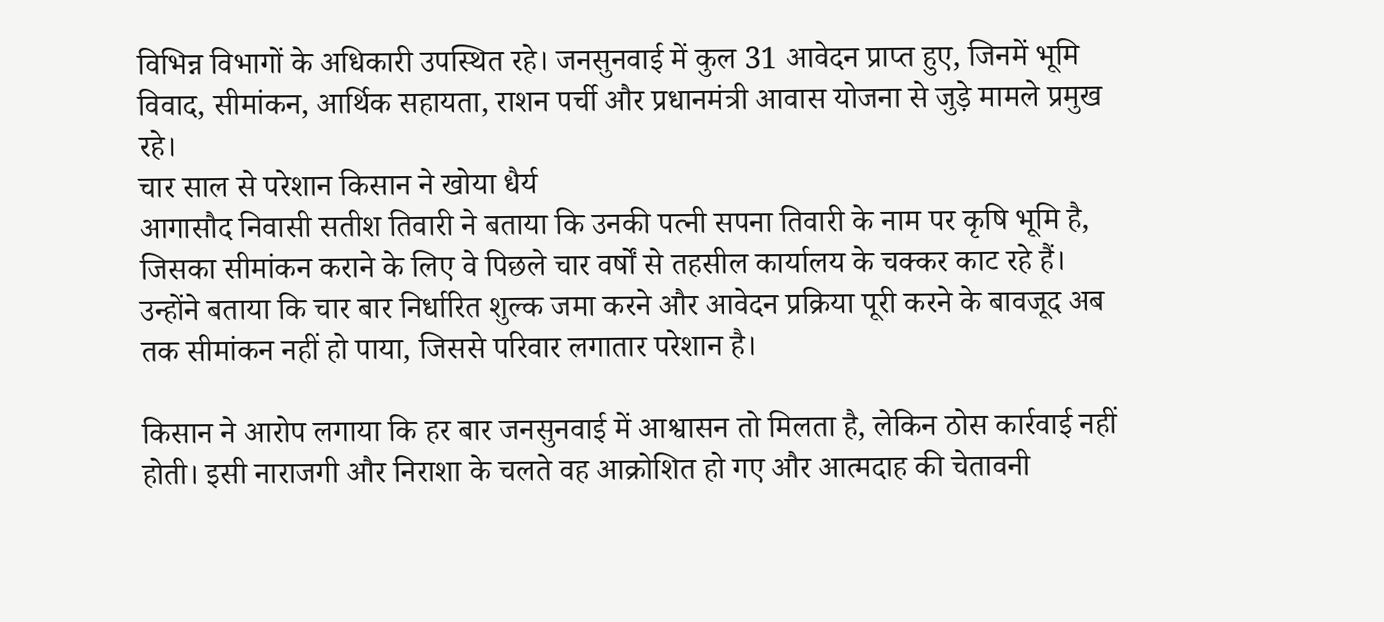विभिन्न विभागों के अधिकारी उपस्थित रहे। जनसुनवाई में कुल 31 आवेदन प्राप्त हुए, जिनमें भूमि विवाद, सीमांकन, आर्थिक सहायता, राशन पर्ची और प्रधानमंत्री आवास योजना से जुड़े मामले प्रमुख रहे।
चार साल से परेशान किसान ने खोया धैर्य
आगासौद निवासी सतीश तिवारी ने बताया कि उनकी पत्नी सपना तिवारी के नाम पर कृषि भूमि है, जिसका सीमांकन कराने के लिए वे पिछले चार वर्षों से तहसील कार्यालय के चक्कर काट रहे हैं। उन्होंने बताया कि चार बार निर्धारित शुल्क जमा करने और आवेदन प्रक्रिया पूरी करने के बावजूद अब तक सीमांकन नहीं हो पाया, जिससे परिवार लगातार परेशान है।

किसान ने आरोप लगाया कि हर बार जनसुनवाई में आश्वासन तो मिलता है, लेकिन ठोस कार्रवाई नहीं होती। इसी नाराजगी और निराशा के चलते वह आक्रोशित हो गए और आत्मदाह की चेतावनी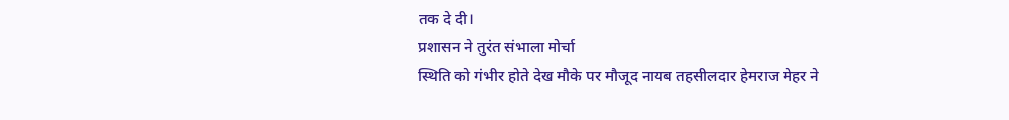तक दे दी।
प्रशासन ने तुरंत संभाला मोर्चा
स्थिति को गंभीर होते देख मौके पर मौजूद नायब तहसीलदार हेमराज मेहर ने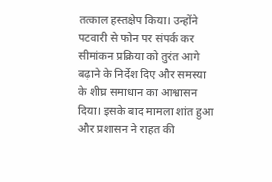तत्काल हस्तक्षेप किया। उन्होंने पटवारी से फोन पर संपर्क कर सीमांकन प्रक्रिया को तुरंत आगे बढ़ाने के निर्देश दिए और समस्या के शीघ्र समाधान का आश्वासन दिया। इसके बाद मामला शांत हुआ और प्रशासन ने राहत की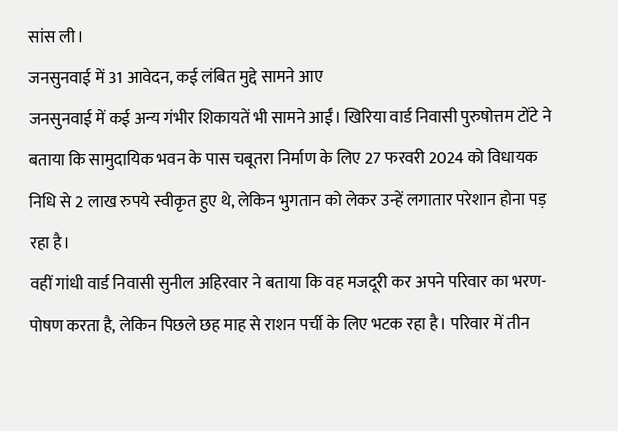सांस ली।
जनसुनवाई में 31 आवेदन, कई लंबित मुद्दे सामने आए
जनसुनवाई में कई अन्य गंभीर शिकायतें भी सामने आईं। खिरिया वार्ड निवासी पुरुषोत्तम टोंटे ने बताया कि सामुदायिक भवन के पास चबूतरा निर्माण के लिए 27 फरवरी 2024 को विधायक निधि से 2 लाख रुपये स्वीकृत हुए थे, लेकिन भुगतान को लेकर उन्हें लगातार परेशान होना पड़ रहा है।
वहीं गांधी वार्ड निवासी सुनील अहिरवार ने बताया कि वह मजदूरी कर अपने परिवार का भरण-पोषण करता है, लेकिन पिछले छह माह से राशन पर्ची के लिए भटक रहा है। परिवार में तीन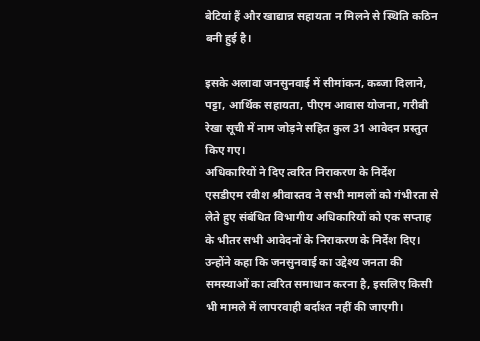बेटियां हैं और खाद्यान्न सहायता न मिलने से स्थिति कठिन बनी हुई है।

इसके अलावा जनसुनवाई में सीमांकन, कब्जा दिलाने, पट्टा, आर्थिक सहायता, पीएम आवास योजना, गरीबी रेखा सूची में नाम जोड़ने सहित कुल 31 आवेदन प्रस्तुत किए गए।
अधिकारियों ने दिए त्वरित निराकरण के निर्देश
एसडीएम रवीश श्रीवास्तव ने सभी मामलों को गंभीरता से लेते हुए संबंधित विभागीय अधिकारियों को एक सप्ताह के भीतर सभी आवेदनों के निराकरण के निर्देश दिए। उन्होंने कहा कि जनसुनवाई का उद्देश्य जनता की समस्याओं का त्वरित समाधान करना है, इसलिए किसी भी मामले में लापरवाही बर्दाश्त नहीं की जाएगी।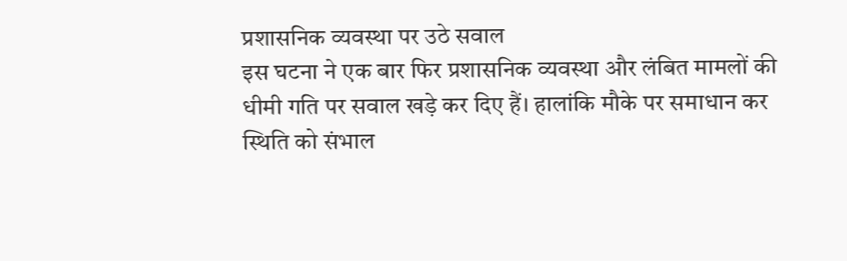प्रशासनिक व्यवस्था पर उठे सवाल
इस घटना ने एक बार फिर प्रशासनिक व्यवस्था और लंबित मामलों की धीमी गति पर सवाल खड़े कर दिए हैं। हालांकि मौके पर समाधान कर स्थिति को संभाल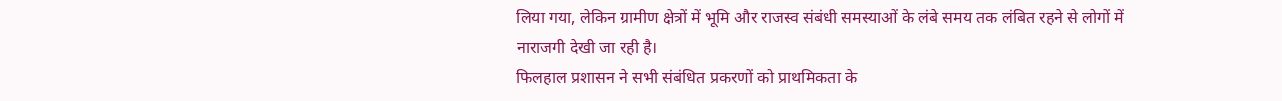लिया गया, लेकिन ग्रामीण क्षेत्रों में भूमि और राजस्व संबंधी समस्याओं के लंबे समय तक लंबित रहने से लोगों में नाराजगी देखी जा रही है।
फिलहाल प्रशासन ने सभी संबंधित प्रकरणों को प्राथमिकता के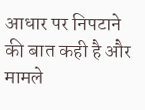आधार पर निपटाने की बात कही है और मामले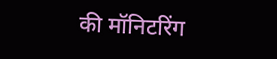की मॉनिटरिंग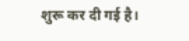शुरू कर दी गई है।